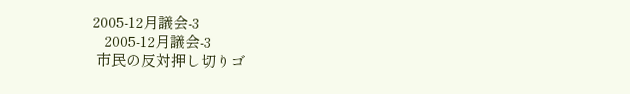2005-12月議会-3
   2005-12月議会-3
 市民の反対押し切りゴ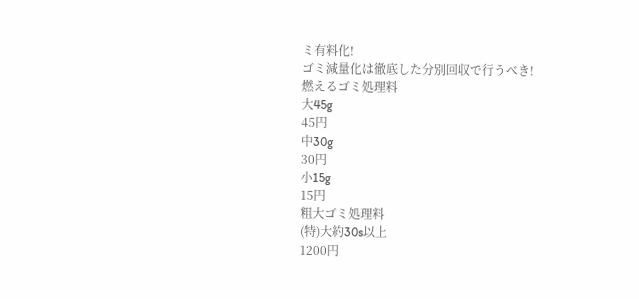ミ有料化!
ゴミ減量化は徹底した分別回収で行うべき!
燃えるゴミ処理料
大45g
45円
中30g
30円
小15g
15円
粗大ゴミ処理料
(特)大約30s以上
1200円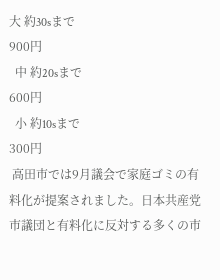大 約30sまで
900円
  中 約20sまで
600円
  小 約10sまで
300円
 高田市では9月議会で家庭ゴミの有料化が提案されました。日本共産党市議団と有料化に反対する多くの市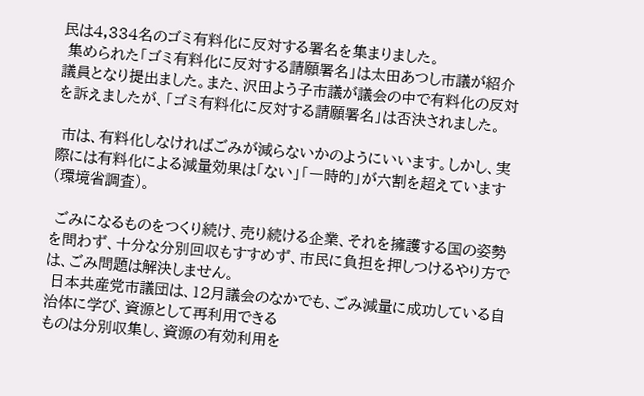民は4,334名のゴミ有料化に反対する署名を集まりました。
 集められた「ゴミ有料化に反対する請願署名」は太田あつし市議が紹介議員となり提出ました。また、沢田よう子市議が議会の中で有料化の反対を訴えましたが、「ゴミ有料化に反対する請願署名」は否決されました。

 市は、有料化しなければごみが減らないかのようにいいます。しかし、実際には有料化による減量効果は「ない」「一時的」が六割を超えています(環境省調査)。

 ごみになるものをつくり続け、売り続ける企業、それを擁護する国の姿勢を問わず、十分な分別回収もすすめず、市民に負担を押しつけるやり方では、ごみ問題は解決しません。
 日本共産党市議団は、12月議会のなかでも、ごみ減量に成功している自治体に学び、資源として再利用できる
ものは分別収集し、資源の有効利用を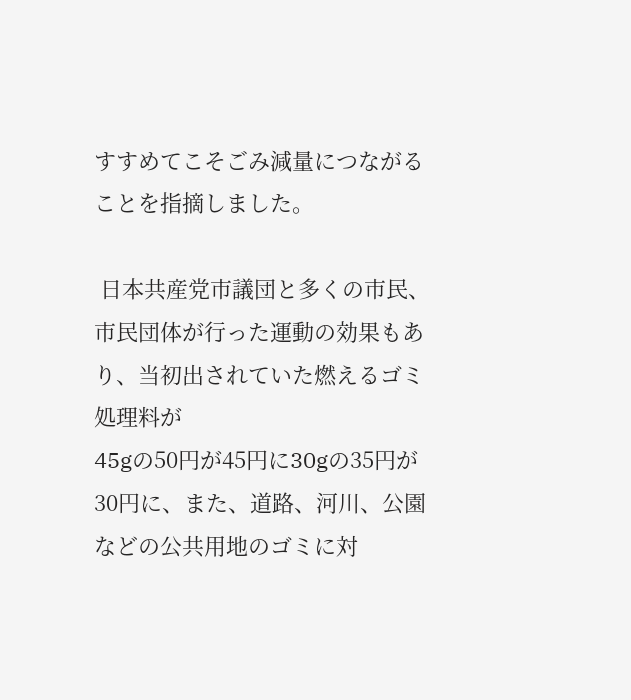すすめてこそごみ減量につながることを指摘しました。

 日本共産党市議団と多くの市民、市民団体が行った運動の効果もあり、当初出されていた燃えるゴミ処理料が
45gの50円が45円に30gの35円が30円に、また、道路、河川、公園などの公共用地のゴミに対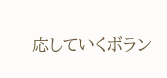応していくボラン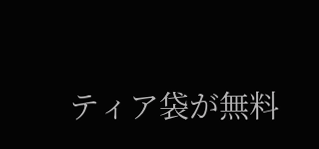ティア袋が無料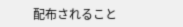配布されること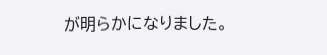が明らかになりました。